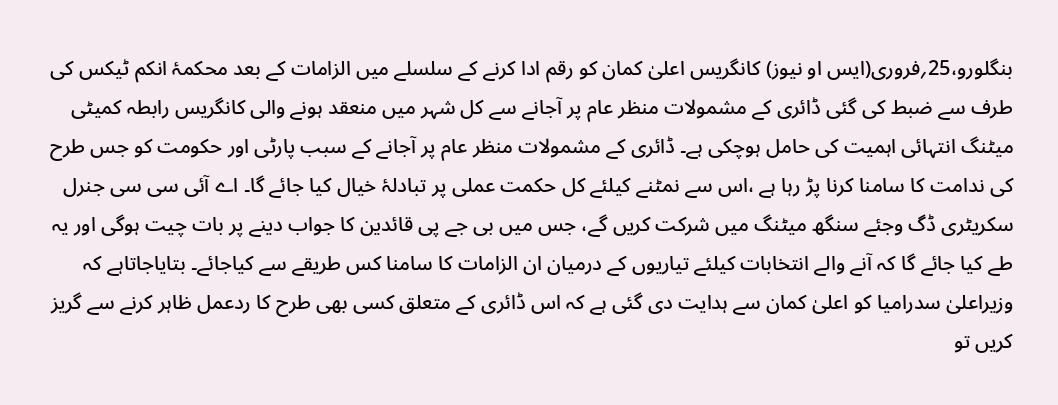بنگلورو،25؍فروری(ایس او نیوز) کانگریس اعلیٰ کمان کو رقم ادا کرنے کے سلسلے میں الزامات کے بعد محکمۂ انکم ٹیکس کی طرف سے ضبط کی گئی ڈائری کے مشمولات منظر عام پر آجانے سے کل شہر میں منعقد ہونے والی کانگریس رابطہ کمیٹی میٹنگ انتہائی اہمیت کی حامل ہوچکی ہے۔ ڈائری کے مشمولات منظر عام پر آجانے کے سبب پارٹی اور حکومت کو جس طرح کی ندامت کا سامنا کرنا پڑ رہا ہے ،اس سے نمٹنے کیلئے کل حکمت عملی پر تبادلۂ خیال کیا جائے گا۔ اے آئی سی سی جنرل سکریٹری ڈگ وجئے سنگھ میٹنگ میں شرکت کریں گے، جس میں بی جے پی قائدین کا جواب دینے پر بات چیت ہوگی اور یہ طے کیا جائے گا کہ آنے والے انتخابات کیلئے تیاریوں کے درمیان ان الزامات کا سامنا کس طریقے سے کیاجائے۔ بتایاجاتاہے کہ وزیراعلیٰ سدرامیا کو اعلیٰ کمان سے ہدایت دی گئی ہے کہ اس ڈائری کے متعلق کسی بھی طرح کا ردعمل ظاہر کرنے سے گریز کریں تو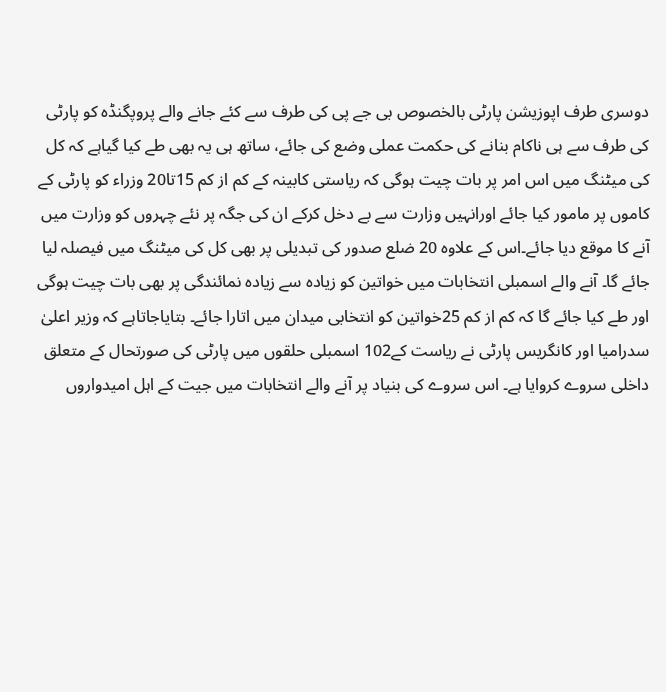دوسری طرف اپوزیشن پارٹی بالخصوص بی جے پی کی طرف سے کئے جانے والے پروپگنڈہ کو پارٹی کی طرف سے ہی ناکام بنانے کی حکمت عملی وضع کی جائے، ساتھ ہی یہ بھی طے کیا گیاہے کہ کل کی میٹنگ میں اس امر پر بات چیت ہوگی کہ ریاستی کابینہ کے کم از کم 15تا20 وزراء کو پارٹی کے کاموں پر مامور کیا جائے اورانہیں وزارت سے بے دخل کرکے ان کی جگہ پر نئے چہروں کو وزارت میں آنے کا موقع دیا جائے۔اس کے علاوہ 20 ضلع صدور کی تبدیلی پر بھی کل کی میٹنگ میں فیصلہ لیا جائے گا۔ آنے والے اسمبلی انتخابات میں خواتین کو زیادہ سے زیادہ نمائندگی پر بھی بات چیت ہوگی اور طے کیا جائے گا کہ کم از کم 25خواتین کو انتخابی میدان میں اتارا جائے۔ بتایاجاتاہے کہ وزیر اعلیٰ سدرامیا اور کانگریس پارٹی نے ریاست کے102 اسمبلی حلقوں میں پارٹی کی صورتحال کے متعلق داخلی سروے کروایا ہے۔ اس سروے کی بنیاد پر آنے والے انتخابات میں جیت کے اہل امیدواروں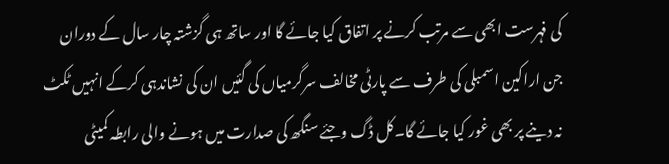کی فہرست ابھی سے مرتب کرنے پر اتفاق کیا جائے گا اور ساتھ ہی گزشتہ چار سال کے دوران جن اراکین اسمبلی کی طرف سے پارٹی مخالف سرگرمیاں کی گئیں ان کی نشاندہی کرکے انہیں ٹکٹ نہ دینے پر بھی غور کیا جائے گا۔کل ڈگ وجئے سنگھ کی صدارت میں ہونے والی رابطہ کمیٹی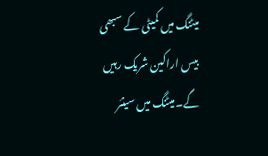میٹنگ میں کمیٹی کے سبھی بیس اراکین شریک رہیں گے۔میٹنگ میں سینئر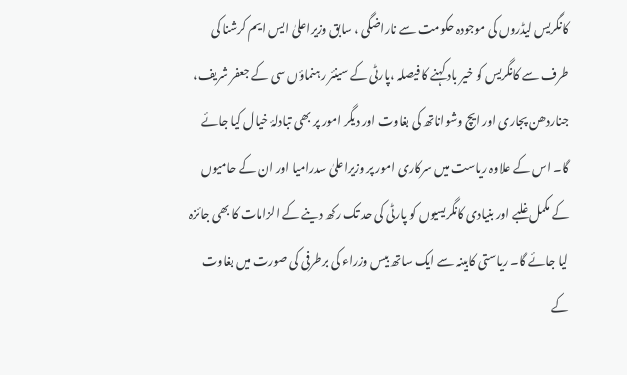کانگریس لیڈروں کی موجودہ حکومت سے ناراضگی ، سابق وزیراعلیٰ ایس ایم کرشنا کی طرف سے کانگریس کو خیر باد کہنے کا فیصلہ ،پارٹی کے سینئر رہنماؤں سی کے جعفر شریف، جناردھن پجاری اور ایچ وشواناتھ کی بغاوت اور دیگر امور پر بھی تبادلۂ خیال کیا جائے گا۔ اس کے علاوہ ریاست میں سرکاری امور پر وزیراعلیٰ سدرامیا اور ان کے حامیوں کے مکمل غلبے اور بنیادی کانگریسیوں کو پارٹی کی حد تک رکھ دینے کے الزامات کا بھی جائزہ لیا جائے گا۔ ریاستی کابینہ سے ایک ساتھ بیس وزراء کی برطرفی کی صورت میں بغاوت کے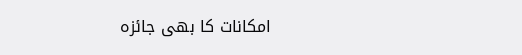امکانات کا بھی جائزہ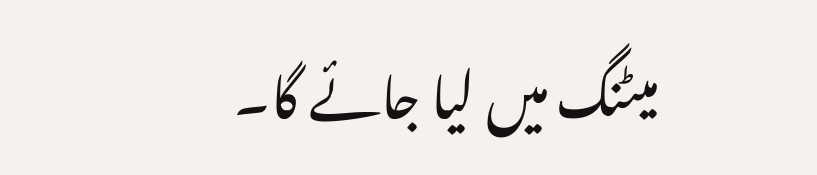میٹنگ میں لیا جائے گا۔